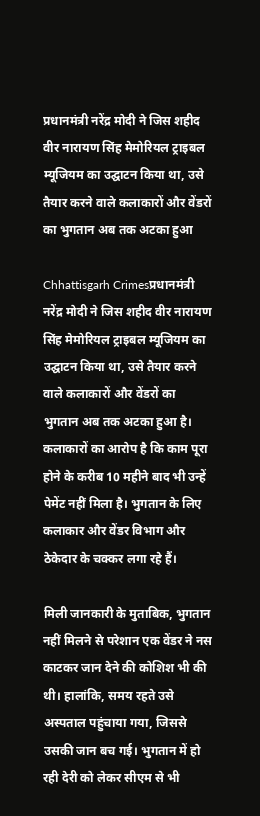प्रधानमंत्री नरेंद्र मोदी ने जिस शहीद वीर नारायण सिंह मेमोरियल ट्राइबल म्यूजियम का उद्घाटन किया था, उसे तैयार करने वाले कलाकारों और वेंडरों का भुगतान अब तक अटका हुआ

Chhattisgarh Crimesप्रधानमंत्री नरेंद्र मोदी ने जिस शहीद वीर नारायण सिंह मेमोरियल ट्राइबल म्यूजियम का उद्घाटन किया था, उसे तैयार करने वाले कलाकारों और वेंडरों का भुगतान अब तक अटका हुआ है। कलाकारों का आरोप है कि काम पूरा होने के करीब 10 महीने बाद भी उन्हें पेमेंट नहीं मिला है। भुगतान के लिए कलाकार और वेंडर विभाग और ठेकेदार के चक्कर लगा रहे हैं।

मिली जानकारी के मुताबिक, भुगतान नहीं मिलने से परेशान एक वेंडर ने नस काटकर जान देने की कोशिश भी की थी। हालांकि, समय रहते उसे अस्पताल पहुंचाया गया, जिससे उसकी जान बच गई। भुगतान में हो रही देरी को लेकर सीएम से भी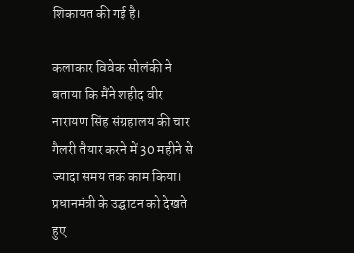शिकायत की गई है।

कलाकार विवेक सोलंकी ने बताया कि मैंने शहीद वीर नारायण सिंह संग्रहालय की चार गैलरी तैयार करने में 30 महीने से ज्यादा समय तक काम किया। प्रधानमंत्री के उद्घाटन को देखते हुए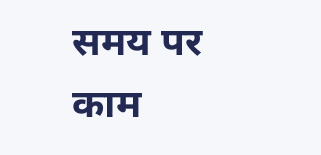समय पर काम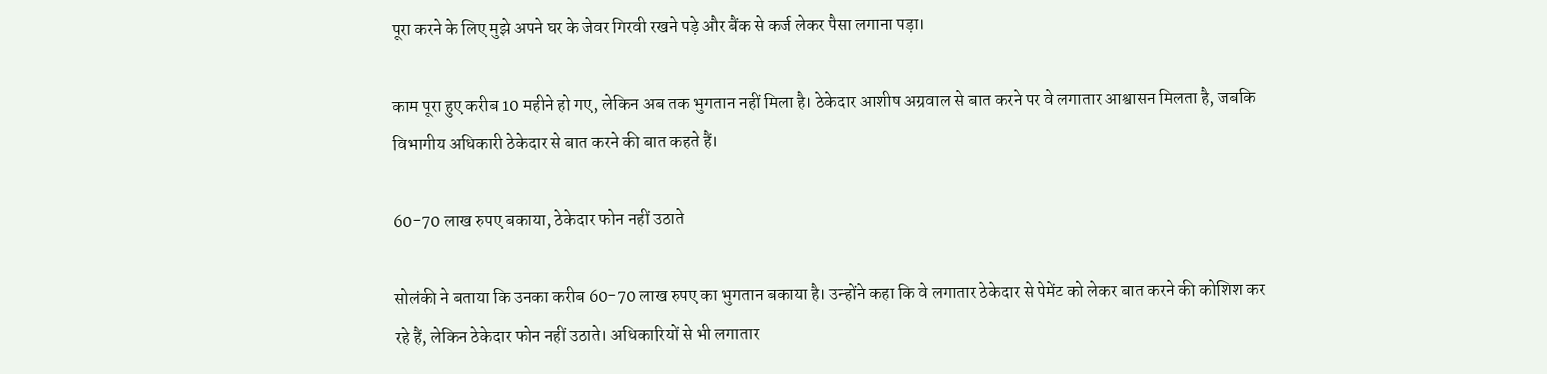पूरा करने के लिए मुझे अपने घर के जेवर गिरवी रखने पड़े और बैंक से कर्ज लेकर पैसा लगाना पड़ा।

काम पूरा हुए करीब 10 महीने हो गए, लेकिन अब तक भुगतान नहीं मिला है। ठेकेदार आशीष अग्रवाल से बात करने पर वे लगातार आश्वासन मिलता है, जबकि विभागीय अधिकारी ठेकेदार से बात करने की बात कहते हैं।

60-70 लाख रुपए बकाया, ठेकेदार फोन नहीं उठाते

सोलंकी ने बताया कि उनका करीब 60-70 लाख रुपए का भुगतान बकाया है। उन्होंने कहा कि वे लगातार ठेकेदार से पेमेंट को लेकर बात करने की कोशिश कर रहे हैं, लेकिन ठेकेदार फोन नहीं उठाते। अधिकारियों से भी लगातार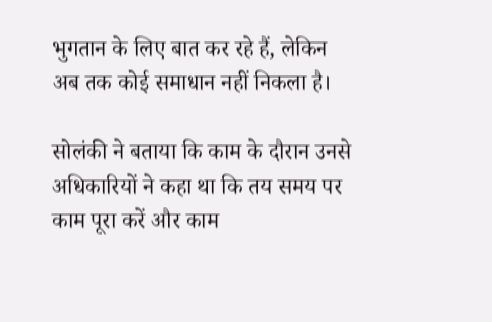भुगतान के लिए बात कर रहे हैं, लेकिन अब तक कोई समाधान नहीं निकला है।

सोलंकी ने बताया कि काम के दौरान उनसे अधिकारियों ने कहा था कि तय समय पर काम पूरा करें और काम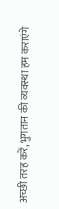अच्छी तरह करें, भुगतान की व्यवस्था हम कराएंगे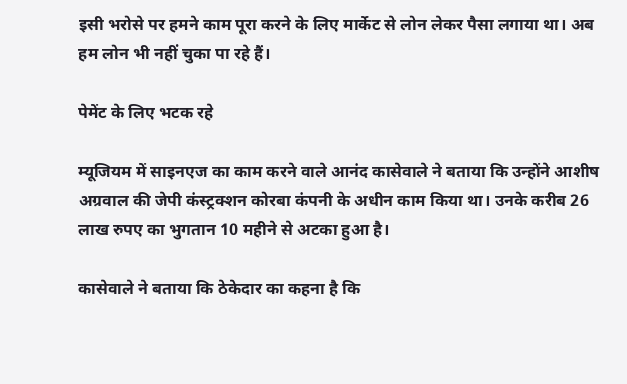इसी भरोसे पर हमने काम पूरा करने के लिए मार्केट से लोन लेकर पैसा लगाया था। अब हम लोन भी नहीं चुका पा रहे हैं।

पेमेंट के लिए भटक रहे

म्यूजियम में साइनएज का काम करने वाले आनंद कासेवाले ने बताया कि उन्होंने आशीष अग्रवाल की जेपी कंस्ट्रक्शन कोरबा कंपनी के अधीन काम किया था। उनके करीब 26 लाख रुपए का भुगतान 10 महीने से अटका हुआ है।

कासेवाले ने बताया कि ठेकेदार का कहना है कि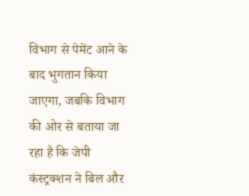विभाग से पेमेंट आने के बाद भुगतान किया जाएगा, जबकि विभाग की ओर से बताया जा रहा है कि जेपी कंस्ट्रक्शन ने बिल और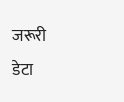जरूरी डेटा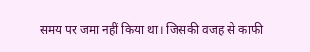समय पर जमा नहीं किया था। जिसकी वजह से काफी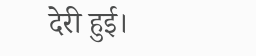देरी हुई।